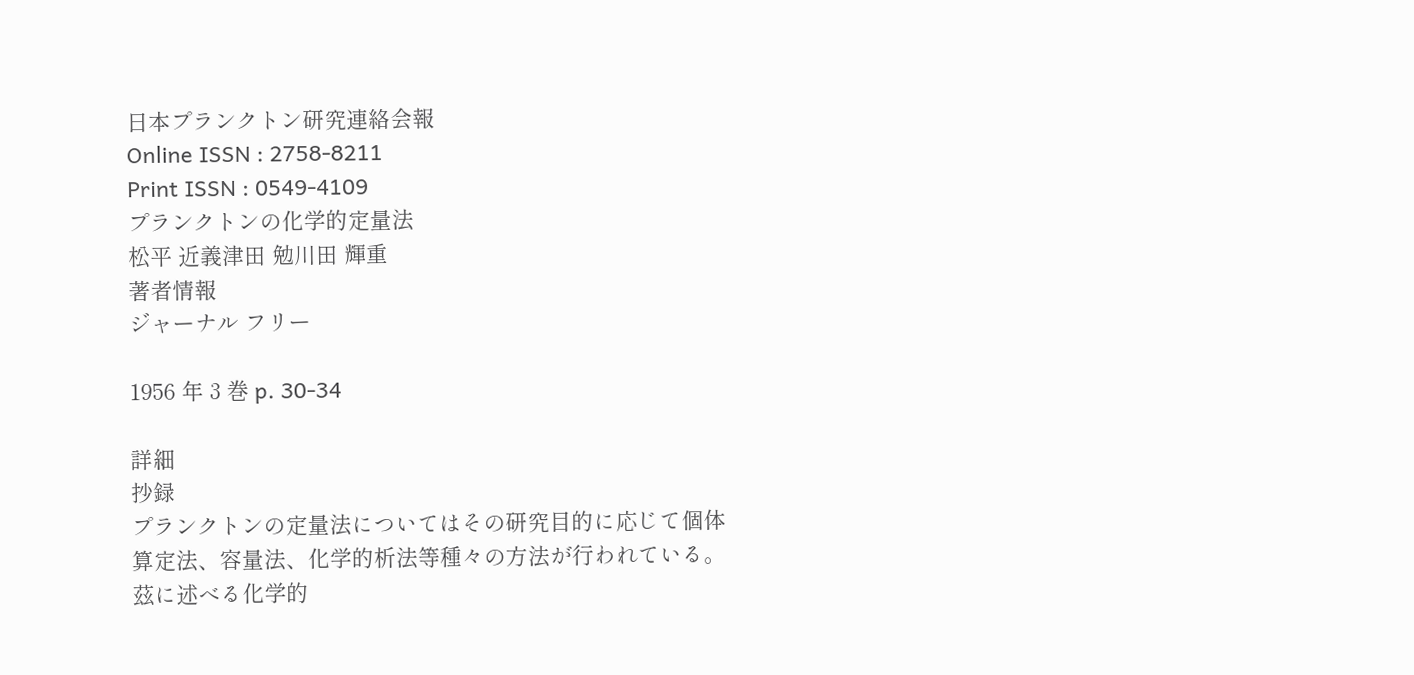日本プランクトン研究連絡会報
Online ISSN : 2758-8211
Print ISSN : 0549-4109
プランクトンの化学的定量法
松平 近義津田 勉川田 輝重
著者情報
ジャーナル フリー

1956 年 3 巻 p. 30-34

詳細
抄録
プランクトンの定量法についてはその研究目的に応じて個体算定法、容量法、化学的析法等種々の方法が行われている。 茲に述べる化学的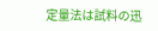定量法は試料の迅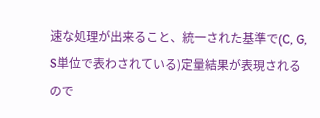速な処理が出来ること、統一された基準で(C, G, S単位で表わされている)定量結果が表現されるので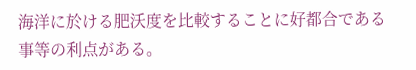海洋に於ける肥沃度を比較することに好都合である事等の利点がある。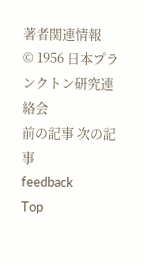著者関連情報
© 1956 日本プランクトン研究連絡会
前の記事 次の記事
feedback
Top